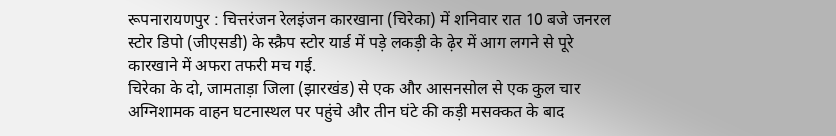रूपनारायणपुर : चित्तरंजन रेलइंजन कारखाना (चिरेका) में शनिवार रात 10 बजे जनरल स्टोर डिपो (जीएसडी) के स्क्रैप स्टोर यार्ड में पड़े लकड़ी के ढ़ेर में आग लगने से पूरे कारखाने में अफरा तफरी मच गई.
चिरेका के दो, जामताड़ा जिला (झारखंड) से एक और आसनसोल से एक कुल चार अग्निशामक वाहन घटनास्थल पर पहुंचे और तीन घंटे की कड़ी मसक्कत के बाद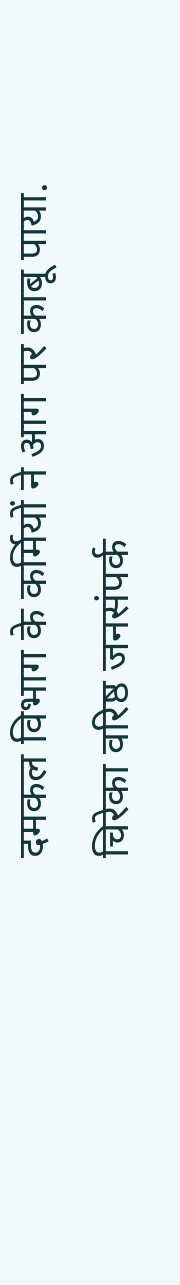दमकल विभाग के कर्मियों ने आग पर काबू पाया.
चिरेका वरिष्ठ जनसंपर्क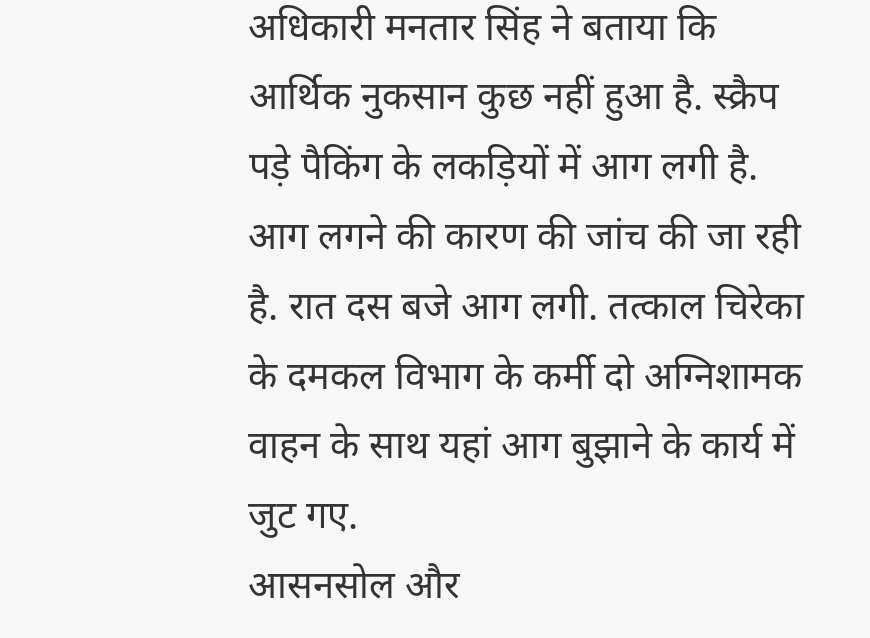अधिकारी मनतार सिंह ने बताया कि आर्थिक नुकसान कुछ नहीं हुआ है. स्क्रैप पड़े पैकिंग के लकड़ियों में आग लगी है. आग लगने की कारण की जांच की जा रही है. रात दस बजे आग लगी. तत्काल चिरेका के दमकल विभाग के कर्मी दो अग्निशामक वाहन के साथ यहां आग बुझाने के कार्य में जुट गए.
आसनसोल और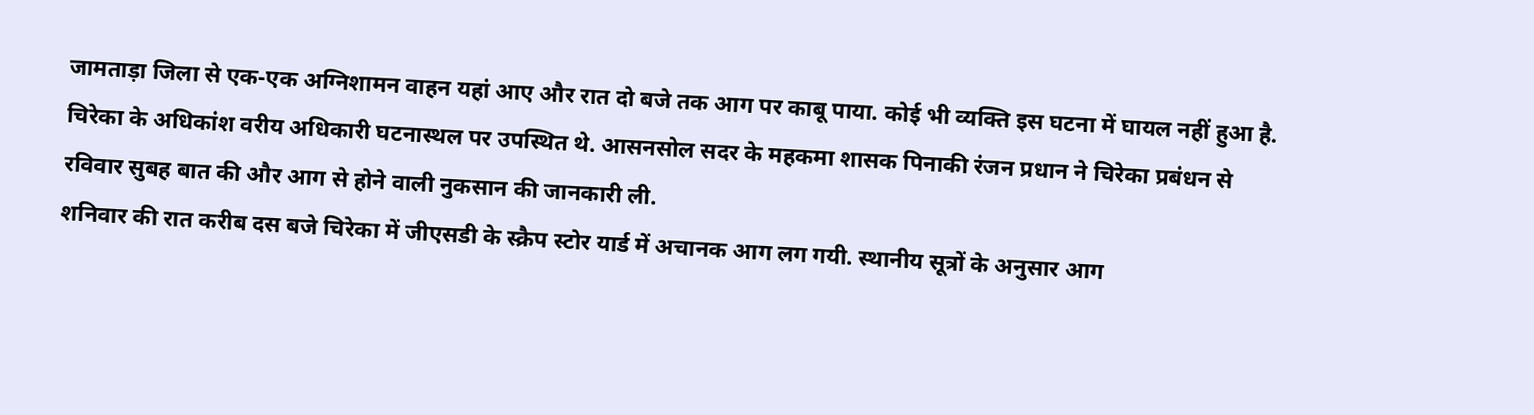जामताड़ा जिला से एक-एक अग्निशामन वाहन यहां आए और रात दो बजे तक आग पर काबू पाया. कोई भी व्यक्ति इस घटना में घायल नहीं हुआ है. चिरेका के अधिकांश वरीय अधिकारी घटनास्थल पर उपस्थित थे. आसनसोल सदर के महकमा शासक पिनाकी रंजन प्रधान ने चिरेका प्रबंधन से रविवार सुबह बात की और आग से होने वाली नुकसान की जानकारी ली.
शनिवार की रात करीब दस बजे चिरेका में जीएसडी के स्क्रैप स्टोर यार्ड में अचानक आग लग गयी. स्थानीय सूत्रों के अनुसार आग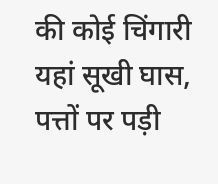की कोई चिंगारी यहां सूखी घास, पत्तों पर पड़ी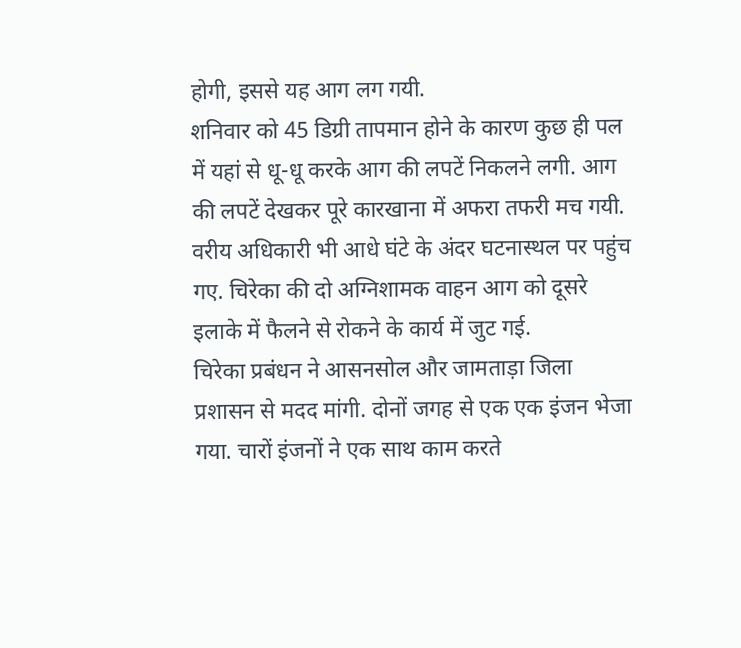होगी, इससे यह आग लग गयी.
शनिवार को 45 डिग्री तापमान होने के कारण कुछ ही पल में यहां से धू-धू करके आग की लपटें निकलने लगी. आग की लपटें देखकर पूरे कारखाना में अफरा तफरी मच गयी. वरीय अधिकारी भी आधे घंटे के अंदर घटनास्थल पर पहुंच गए. चिरेका की दो अग्निशामक वाहन आग को दूसरे इलाके में फैलने से रोकने के कार्य में जुट गई.
चिरेका प्रबंधन ने आसनसोल और जामताड़ा जिला प्रशासन से मदद मांगी. दोनों जगह से एक एक इंजन भेजा गया. चारों इंजनों ने एक साथ काम करते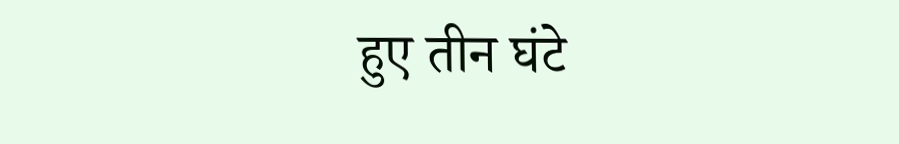हुए तीन घंटे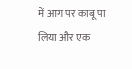में आग पर काबू पा लिया और एक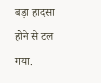बड़ा हादसा होने से टल गया.